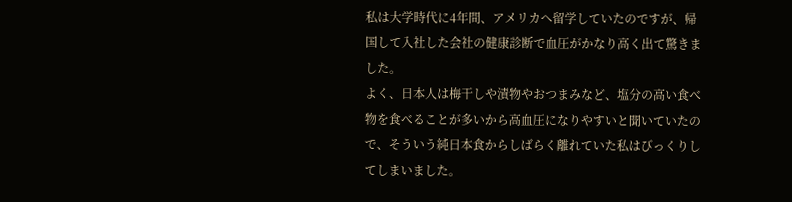私は大学時代に4年間、アメリカへ留学していたのですが、帰国して入社した会社の健康診断で血圧がかなり高く出て驚きました。
よく、日本人は梅干しや漬物やおつまみなど、塩分の高い食べ物を食べることが多いから高血圧になりやすいと聞いていたので、そういう純日本食からしばらく離れていた私はびっくりしてしまいました。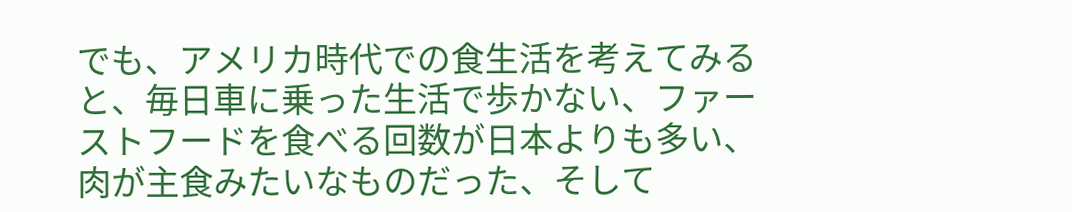でも、アメリカ時代での食生活を考えてみると、毎日車に乗った生活で歩かない、ファーストフードを食べる回数が日本よりも多い、肉が主食みたいなものだった、そして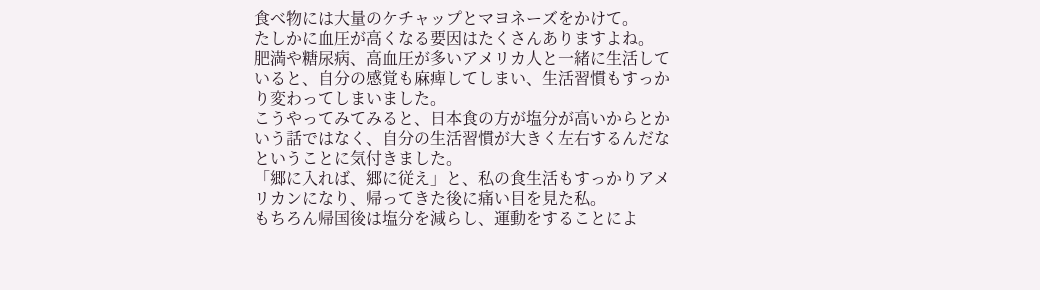食べ物には大量のケチャップとマヨネーズをかけて。
たしかに血圧が高くなる要因はたくさんありますよね。
肥満や糖尿病、高血圧が多いアメリカ人と一緒に生活していると、自分の感覚も麻痺してしまい、生活習慣もすっかり変わってしまいました。
こうやってみてみると、日本食の方が塩分が高いからとかいう話ではなく、自分の生活習慣が大きく左右するんだなということに気付きました。
「郷に入れば、郷に従え」と、私の食生活もすっかりアメリカンになり、帰ってきた後に痛い目を見た私。
もちろん帰国後は塩分を減らし、運動をすることによ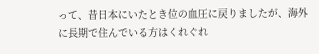って、昔日本にいたとき位の血圧に戻りましたが、海外に長期で住んでいる方はくれぐれ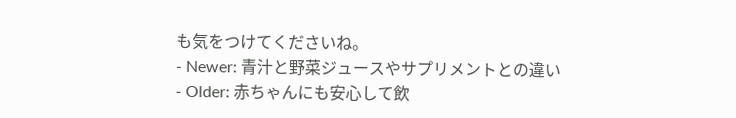も気をつけてくださいね。
- Newer: 青汁と野菜ジュースやサプリメントとの違い
- Older: 赤ちゃんにも安心して飲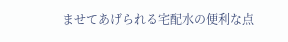ませてあげられる宅配水の便利な点